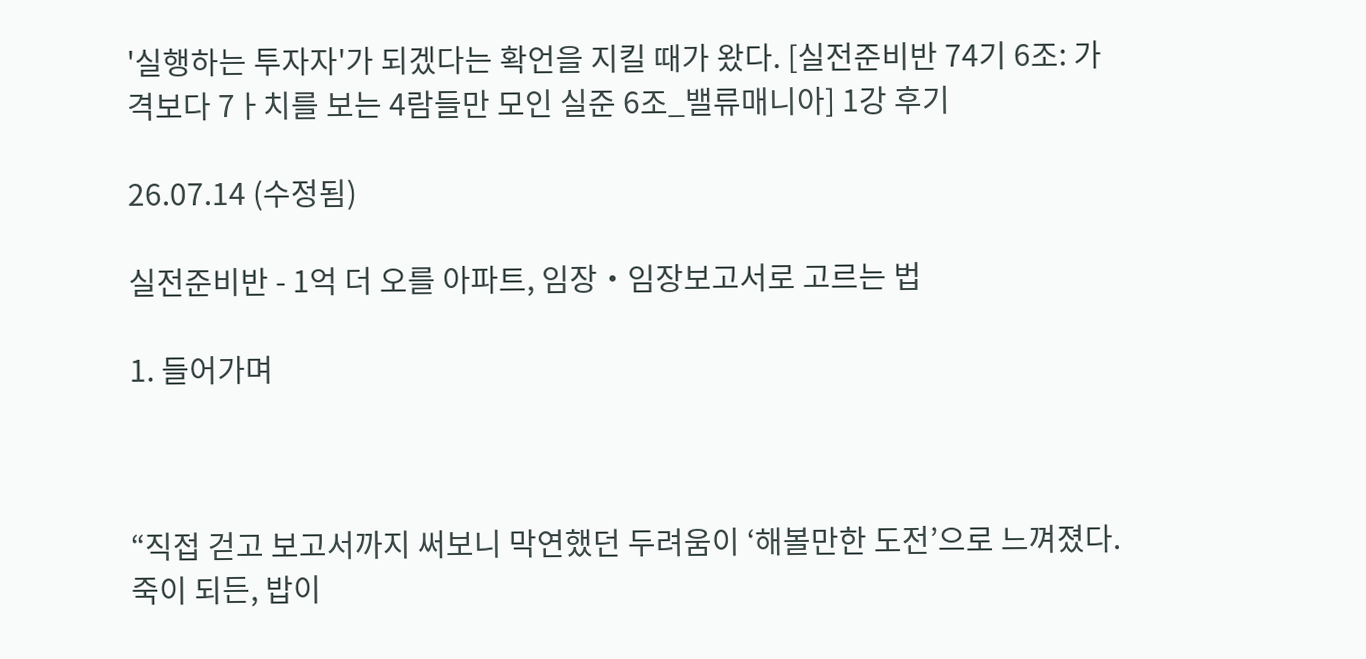'실행하는 투자자'가 되겠다는 확언을 지킬 때가 왔다. [실전준비반 74기 6조: 가격보다 7ㅏ치를 보는 4람들만 모인 실준 6조_밸류매니아] 1강 후기

26.07.14 (수정됨)

실전준비반 - 1억 더 오를 아파트, 임장・임장보고서로 고르는 법

1. 들어가며



“직접 걷고 보고서까지 써보니 막연했던 두려움이 ‘해볼만한 도전’으로 느껴졌다.
죽이 되든, 밥이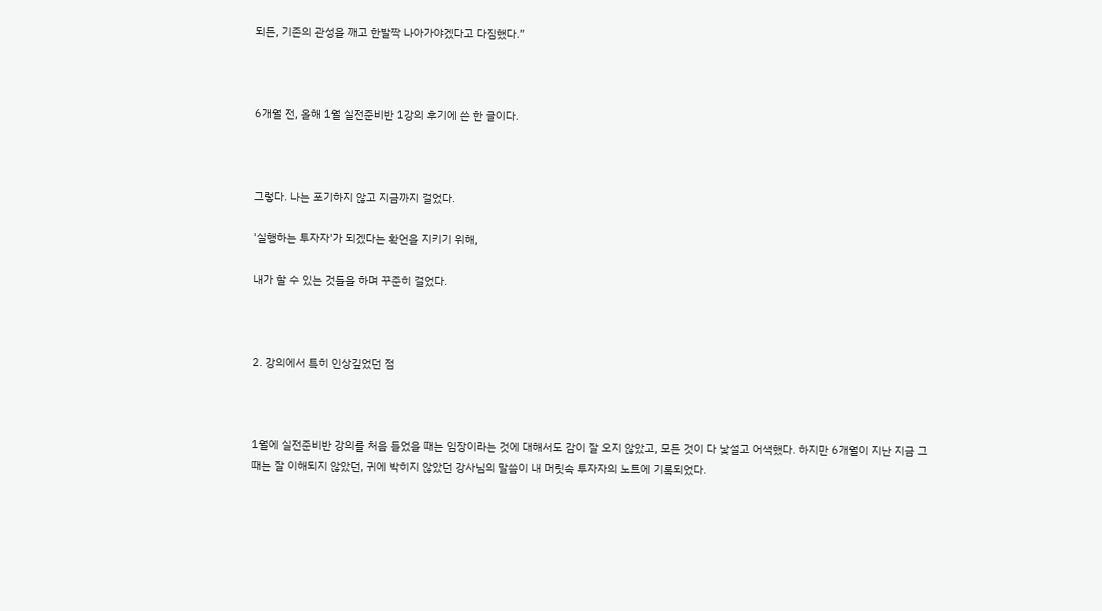되든, 기존의 관성을 깨고 한발짝 나아가야겠다고 다짐했다.”



6개월 전, 올해 1월 실전준비반 1강의 후기에 쓴 한 글이다.



그렇다. 나는 포기하지 않고 지금까지 걸었다.

'실행하는 투자자'가 되겠다는 확언을 지키기 위해,

내가 할 수 있는 것들을 하며 꾸준히 걸었다.



2. 강의에서 특히 인상깊었던 점



1월에 실전준비반 강의를 처음 들었을 때는 임장이라는 것에 대해서도 감이 잘 오지 않았고, 모든 것이 다 낯설고 어색했다. 하지만 6개월이 지난 지금 그때는 잘 이해되지 않았던, 귀에 박히지 않았던 강사님의 말씀이 내 머릿속 투자자의 노트에 기록되었다.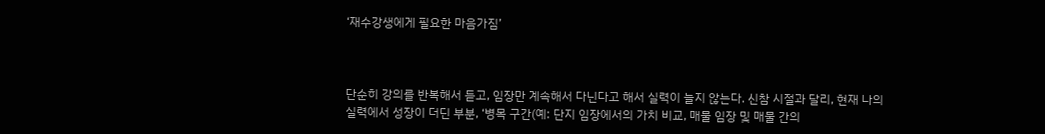‘재수강생에게 필요한 마음가짐’



단순히 강의를 반복해서 듣고, 임장만 계속해서 다닌다고 해서 실력이 늘지 않는다. 신참 시절과 달리, 현재 나의 실력에서 성장이 더딘 부분, ‘병목 구간(예: 단지 임장에서의 가치 비교, 매물 임장 및 매물 간의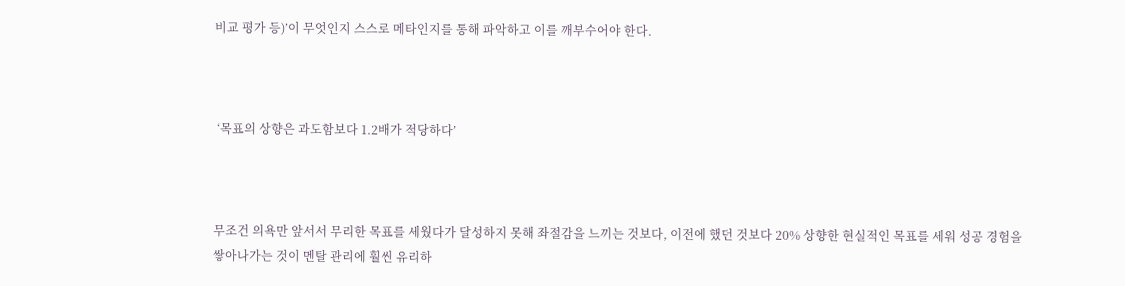비교 평가 등)’이 무엇인지 스스로 메타인지를 통해 파악하고 이를 깨부수어야 한다.



 ‘목표의 상향은 과도함보다 1.2배가 적당하다’



무조건 의욕만 앞서서 무리한 목표를 세웠다가 달성하지 못해 좌절감을 느끼는 것보다, 이전에 했던 것보다 20% 상향한 현실적인 목표를 세워 성공 경험을 쌓아나가는 것이 멘탈 관리에 훨씬 유리하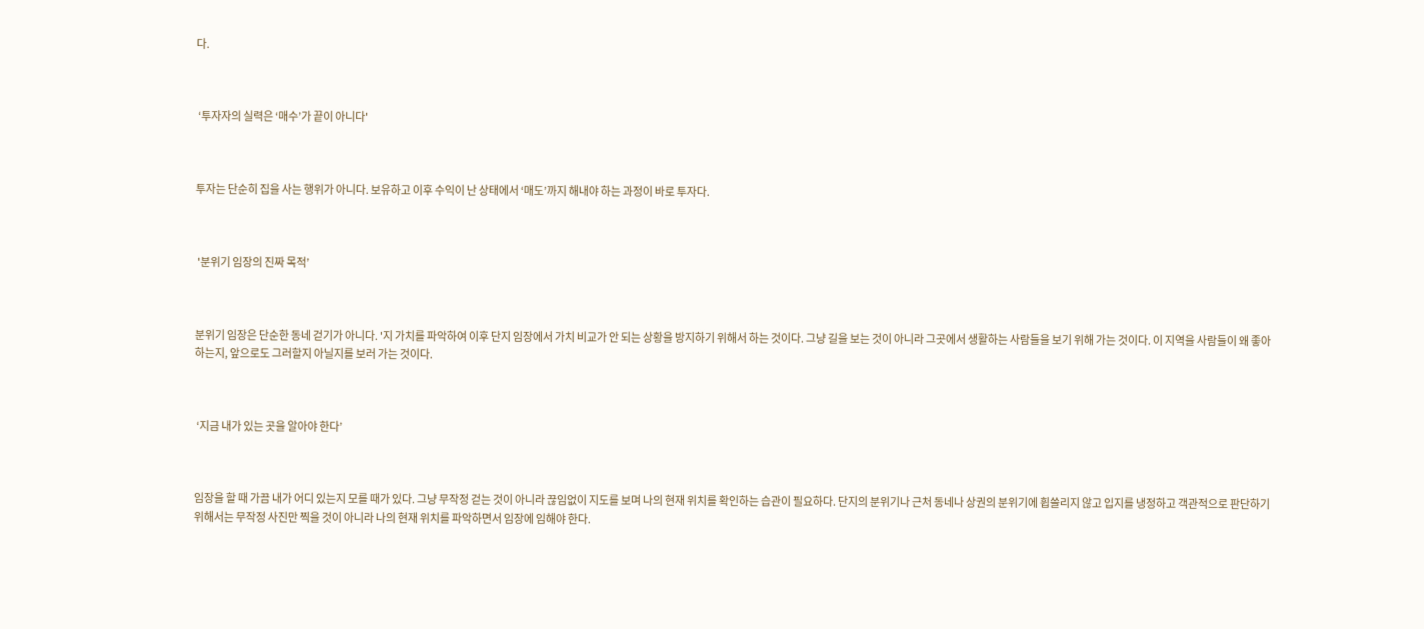다.



 ‘투자자의 실력은 ‘매수’가 끝이 아니다'



투자는 단순히 집을 사는 행위가 아니다. 보유하고 이후 수익이 난 상태에서 ‘매도’까지 해내야 하는 과정이 바로 투자다.



 '분위기 임장의 진짜 목적’



분위기 임장은 단순한 동네 걷기가 아니다. '지 가치를 파악하여 이후 단지 임장에서 가치 비교가 안 되는 상황을 방지하기 위해서 하는 것이다. 그냥 길을 보는 것이 아니라 그곳에서 생활하는 사람들을 보기 위해 가는 것이다. 이 지역을 사람들이 왜 좋아하는지, 앞으로도 그러할지 아닐지를 보러 가는 것이다.



 ‘지금 내가 있는 곳을 알아야 한다’



임장을 할 때 가끔 내가 어디 있는지 모를 때가 있다. 그냥 무작정 걷는 것이 아니라 끊임없이 지도를 보며 나의 현재 위치를 확인하는 습관이 필요하다. 단지의 분위기나 근처 동네나 상권의 분위기에 휩쓸리지 않고 입지를 냉정하고 객관적으로 판단하기 위해서는 무작정 사진만 찍을 것이 아니라 나의 현재 위치를 파악하면서 임장에 임해야 한다.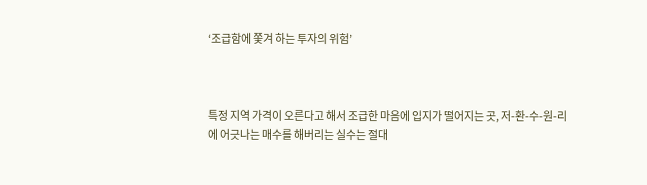‘조급함에 쫓겨 하는 투자의 위험’



특정 지역 가격이 오른다고 해서 조급한 마음에 입지가 떨어지는 곳, 저-환-수-원-리에 어긋나는 매수를 해버리는 실수는 절대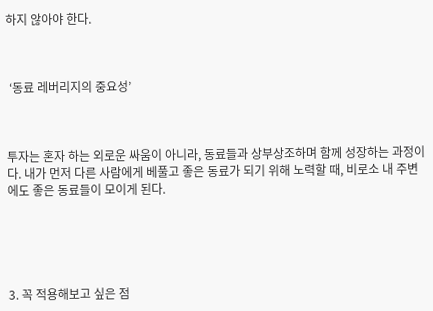하지 않아야 한다.



 ‘동료 레버리지의 중요성’



투자는 혼자 하는 외로운 싸움이 아니라, 동료들과 상부상조하며 함께 성장하는 과정이다. 내가 먼저 다른 사람에게 베풀고 좋은 동료가 되기 위해 노력할 때, 비로소 내 주변에도 좋은 동료들이 모이게 된다.





3. 꼭 적용해보고 싶은 점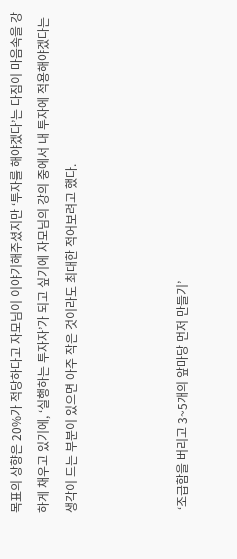목표의 상향은 20%가 적당하다고 자모님이 이야기해주셨지만 ‘투자를 해야겠다’는 다짐이 마음속을 강하게 채우고 있기에, ‘실행하는 투자자’가 되고 싶기에 자모님의 강의 중에서 내 투자에 적용해야겠다는 생각이 드는 부분이 있으면 아주 작은 것이라도 최대한 적어보려고 했다.



 ‘조급함을 버리고 3~5개의 앞마당 먼저 만들기’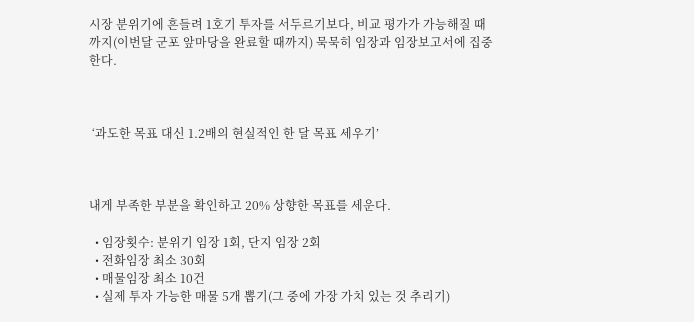시장 분위기에 흔들려 1호기 투자를 서두르기보다, 비교 평가가 가능해질 때까지(이번달 군포 앞마당을 완료할 때까지) 묵묵히 임장과 임장보고서에 집중한다.



 ‘과도한 목표 대신 1.2배의 현실적인 한 달 목표 세우기’



내게 부족한 부분을 확인하고 20% 상향한 목표를 세운다.

  • 임장횟수: 분위기 임장 1회, 단지 임장 2회
  • 전화임장 최소 30회
  • 매물임장 최소 10건
  • 실제 투자 가능한 매물 5개 뽑기(그 중에 가장 가치 있는 것 추리기)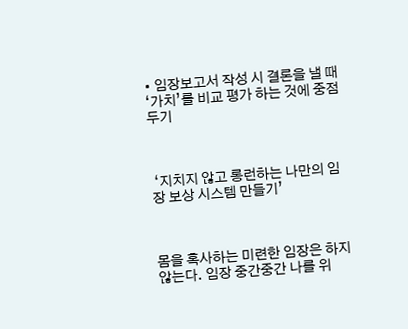• 임장보고서 작성 시 결론을 낼 때 ‘가치’를 비교 평가 하는 것에 중점 두기



 ‘지치지 않고 롱런하는 나만의 임장 보상 시스템 만들기’



몸을 혹사하는 미련한 임장은 하지 않는다. 임장 중간중간 나를 위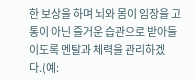한 보상을 하며 뇌와 몸이 임장을 고통이 아닌 즐거운 습관으로 받아들이도록 멘탈과 체력을 관리하겠다.(예: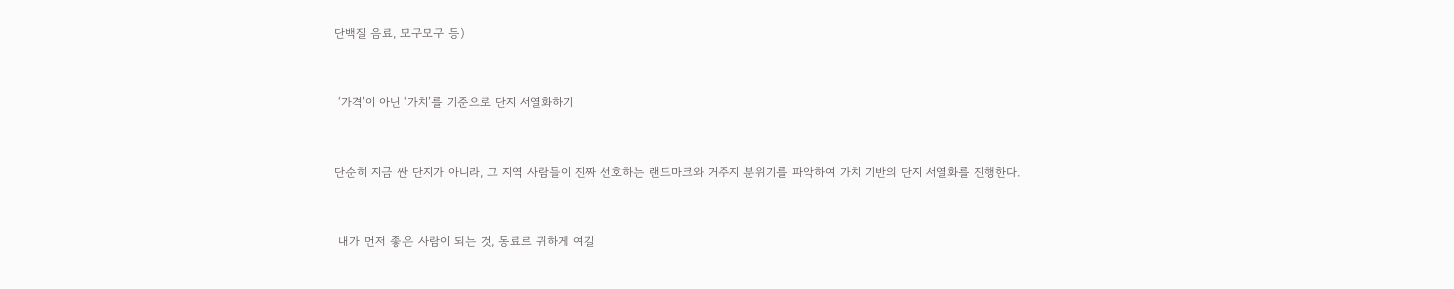단백질 음료, 모구모구 등)



 ‘가격’이 아닌 ‘가치’를 기준으로 단지 서열화하기



단순히 지금 싼 단지가 아니라, 그 지역 사람들이 진짜 선호하는 랜드마크와 거주지 분위기를 파악하여 가치 기반의 단지 서열화를 진행한다.



 내가 먼저 좋은 사람이 되는 것, 동료르 귀하게 여길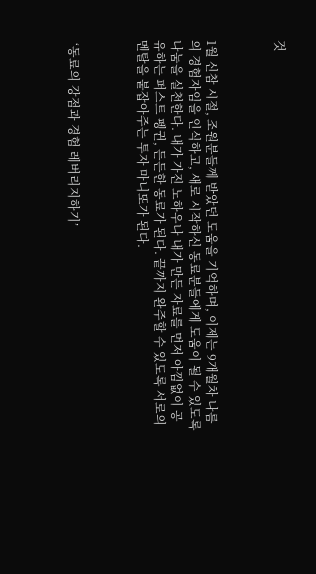것



1월 신참 시절, 조원분들께 받았던 도움을 기억하며, 이제는 9개월차 나름의 경험자임을 인식하고, 새로 시작하신 동료분들에게 도움이 될 수 있도록 나눔을 실천한다. 내가 가진 노하우나 내가 만든 자료를 먼저 아낌없이 공유하는 퍼스트 펭귄, 든든한 동료가 된다. 끝까지 완주할 수 있도록 서로의 멘탈을 붙잡아주는 투자 마니또가 된다.



 ‘동료의 강점과 경험 레버리지하기’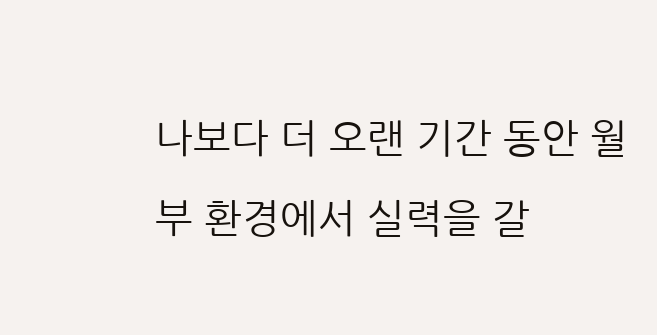나보다 더 오랜 기간 동안 월부 환경에서 실력을 갈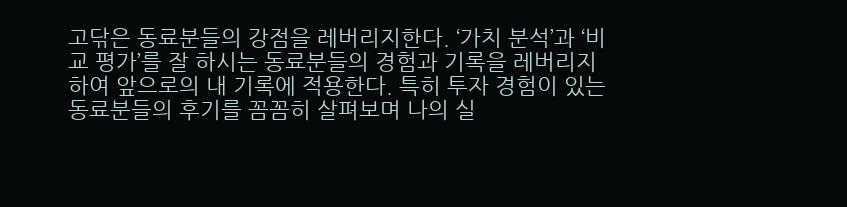고닦은 동료분들의 강점을 레버리지한다. ‘가치 분석’과 ‘비교 평가’를 잘 하시는 동료분들의 경험과 기록을 레버리지하여 앞으로의 내 기록에 적용한다. 특히 투자 경험이 있는 동료분들의 후기를 꼼꼼히 살펴보며 나의 실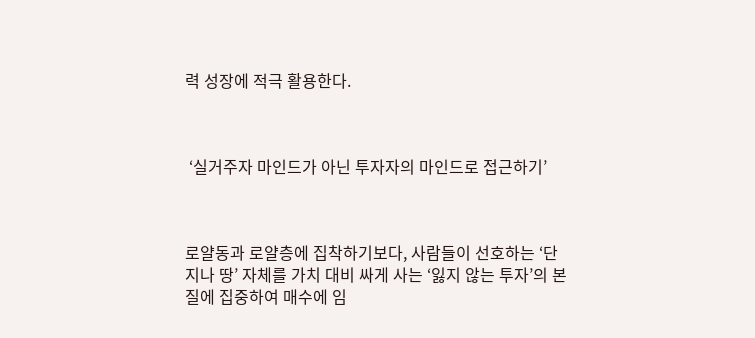력 성장에 적극 활용한다.



 ‘실거주자 마인드가 아닌 투자자의 마인드로 접근하기’



로얄동과 로얄층에 집착하기보다, 사람들이 선호하는 ‘단지나 땅’ 자체를 가치 대비 싸게 사는 ‘잃지 않는 투자’의 본질에 집중하여 매수에 임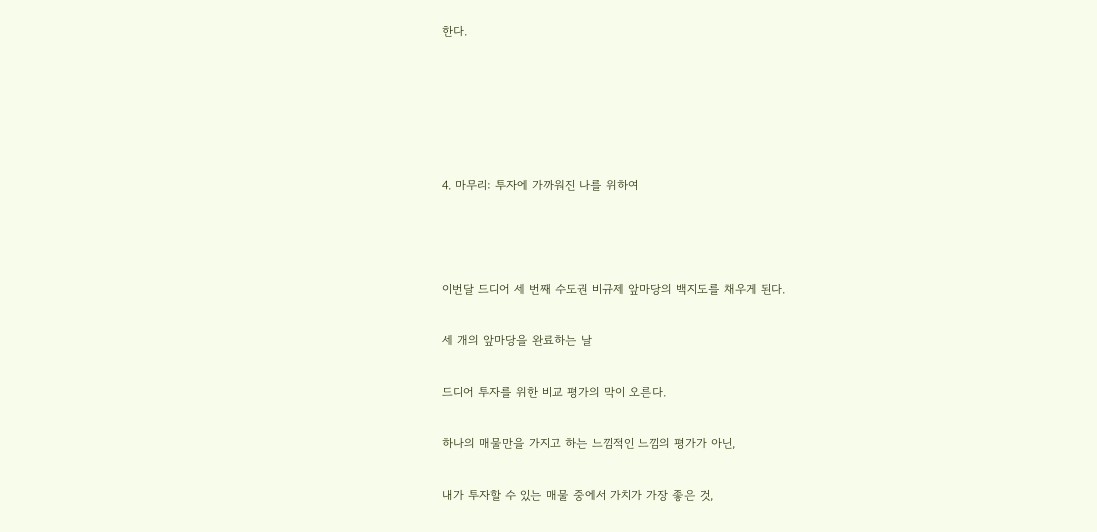한다.





4. 마무리: 투자에 가까워진 나를 위하여



이번달 드디어 세 번째 수도권 비규제 앞마당의 백지도를 채우게 된다.

세 개의 앞마당을 완료하는 날

드디어 투자를 위한 비교 평가의 막이 오른다.

하나의 매물만을 가지고 하는 느낌적인 느낌의 평가가 아닌,

내가 투자할 수 있는 매물 중에서 가치가 가장 좋은 것,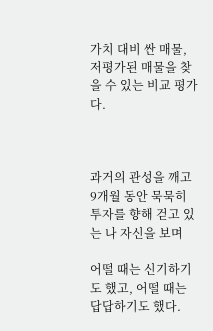가치 대비 싼 매물, 저평가된 매물을 찾을 수 있는 비교 평가다.



과거의 관성을 깨고 9개월 동안 묵묵히 투자를 향해 걷고 있는 나 자신을 보며

어떨 때는 신기하기도 했고, 어떨 때는 답답하기도 했다.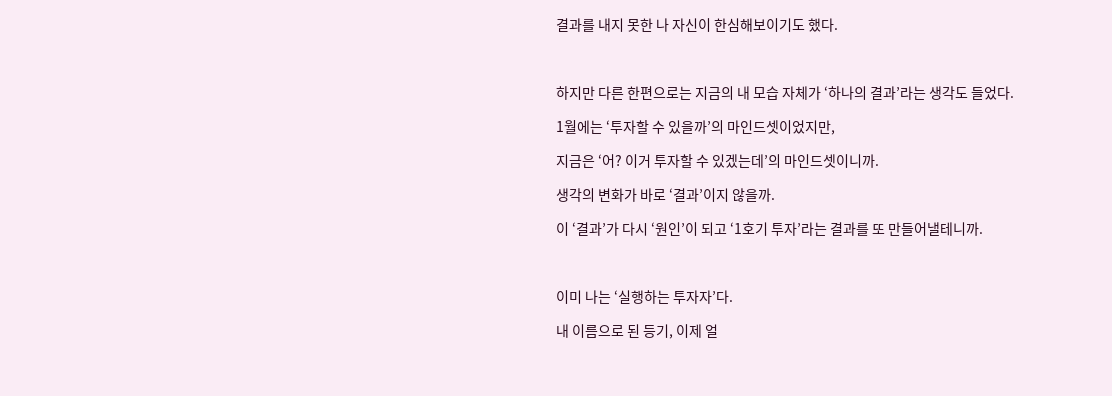결과를 내지 못한 나 자신이 한심해보이기도 했다.



하지만 다른 한편으로는 지금의 내 모습 자체가 ‘하나의 결과’라는 생각도 들었다.

1월에는 ‘투자할 수 있을까’의 마인드셋이었지만,

지금은 ‘어? 이거 투자할 수 있겠는데’의 마인드셋이니까.

생각의 변화가 바로 ‘결과’이지 않을까.

이 ‘결과’가 다시 ‘원인’이 되고 ‘1호기 투자’라는 결과를 또 만들어낼테니까.



이미 나는 ‘실행하는 투자자’다.

내 이름으로 된 등기, 이제 얼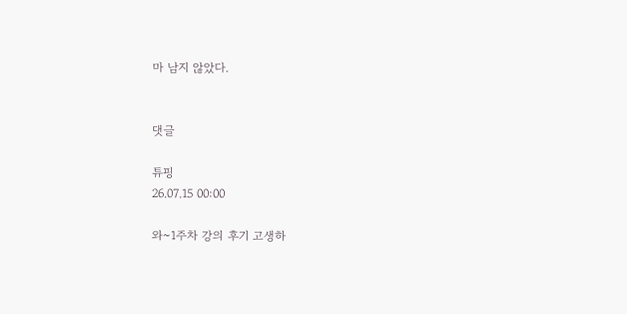마 남지 않았다.


댓글

튜핑
26.07.15 00:00

와~1주차 강의 후기 고생하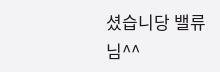셨습니당 밸류님^^